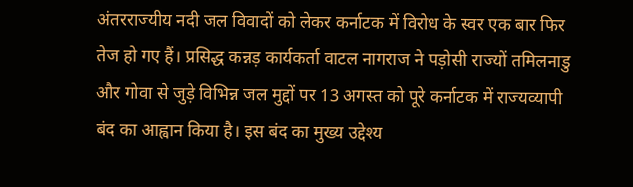अंतरराज्यीय नदी जल विवादों को लेकर कर्नाटक में विरोध के स्वर एक बार फिर तेज हो गए हैं। प्रसिद्ध कन्नड़ कार्यकर्ता वाटल नागराज ने पड़ोसी राज्यों तमिलनाडु और गोवा से जुड़े विभिन्न जल मुद्दों पर 13 अगस्त को पूरे कर्नाटक में राज्यव्यापी बंद का आह्वान किया है। इस बंद का मुख्य उद्देश्य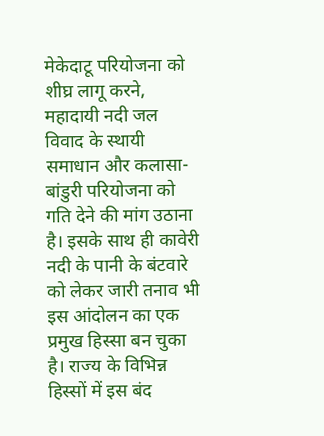मेकेदाटू परियोजना को शीघ्र लागू करने, महादायी नदी जल विवाद के स्थायी समाधान और कलासा-बांडुरी परियोजना को गति देने की मांग उठाना है। इसके साथ ही कावेरी नदी के पानी के बंटवारे को लेकर जारी तनाव भी इस आंदोलन का एक प्रमुख हिस्सा बन चुका है। राज्य के विभिन्न हिस्सों में इस बंद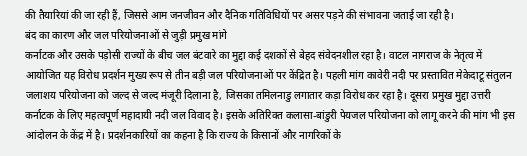की तैयारियां की जा रही हैं, जिससे आम जनजीवन और दैनिक गतिविधियों पर असर पड़ने की संभावना जताई जा रही है।
बंद का कारण और जल परियोजनाओं से जुड़ी प्रमुख मांगे
कर्नाटक और उसके पड़ोसी राज्यों के बीच जल बंटवारे का मुद्दा कई दशकों से बेहद संवेदनशील रहा है। वाटल नागराज के नेतृत्व में आयोजित यह विरोध प्रदर्शन मुख्य रूप से तीन बड़ी जल परियोजनाओं पर केंद्रित है। पहली मांग कावेरी नदी पर प्रस्तावित मेकेदाटू संतुलन जलाशय परियोजना को जल्द से जल्द मंजूरी दिलाना है, जिसका तमिलनाडु लगातार कड़ा विरोध कर रहा है। दूसरा प्रमुख मुद्दा उत्तरी कर्नाटक के लिए महत्वपूर्ण महादायी नदी जल विवाद है। इसके अतिरिक्त कलासा-बांडुरी पेयजल परियोजना को लागू करने की मांग भी इस आंदोलन के केंद्र में है। प्रदर्शनकारियों का कहना है कि राज्य के किसानों और नागरिकों के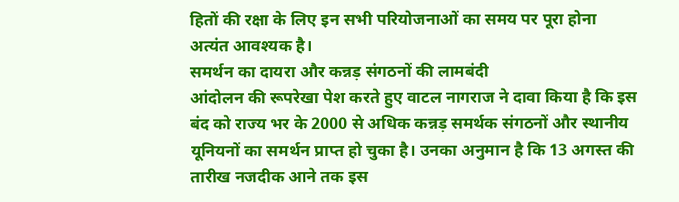हितों की रक्षा के लिए इन सभी परियोजनाओं का समय पर पूरा होना अत्यंत आवश्यक है।
समर्थन का दायरा और कन्नड़ संगठनों की लामबंदी
आंदोलन की रूपरेखा पेश करते हुए वाटल नागराज ने दावा किया है कि इस बंद को राज्य भर के 2000 से अधिक कन्नड़ समर्थक संगठनों और स्थानीय यूनियनों का समर्थन प्राप्त हो चुका है। उनका अनुमान है कि 13 अगस्त की तारीख नजदीक आने तक इस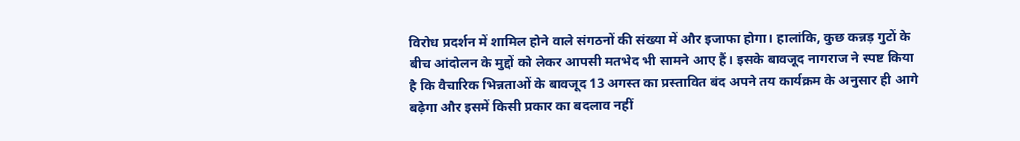विरोध प्रदर्शन में शामिल होने वाले संगठनों की संख्या में और इजाफा होगा। हालांकि, कुछ कन्नड़ गुटों के बीच आंदोलन के मुद्दों को लेकर आपसी मतभेद भी सामने आए हैं। इसके बावजूद नागराज ने स्पष्ट किया है कि वैचारिक भिन्नताओं के बावजूद 13 अगस्त का प्रस्तावित बंद अपने तय कार्यक्रम के अनुसार ही आगे बढ़ेगा और इसमें किसी प्रकार का बदलाव नहीं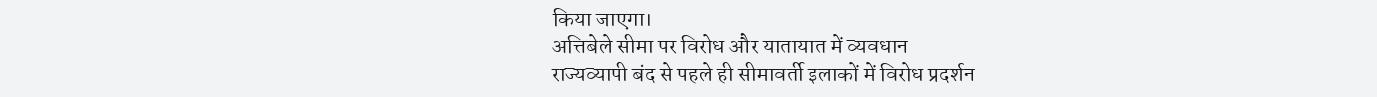किया जाएगा।
अत्तिबेले सीमा पर विरोध और यातायात में व्यवधान
राज्यव्यापी बंद से पहले ही सीमावर्ती इलाकों में विरोध प्रदर्शन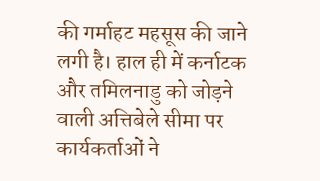की गर्माहट महसूस की जाने लगी है। हाल ही में कर्नाटक और तमिलनाडु को जोड़ने वाली अत्तिबेले सीमा पर कार्यकर्ताओं ने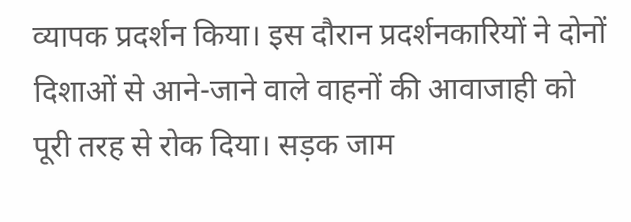व्यापक प्रदर्शन किया। इस दौरान प्रदर्शनकारियों ने दोनों दिशाओं से आने-जाने वाले वाहनों की आवाजाही को पूरी तरह से रोक दिया। सड़क जाम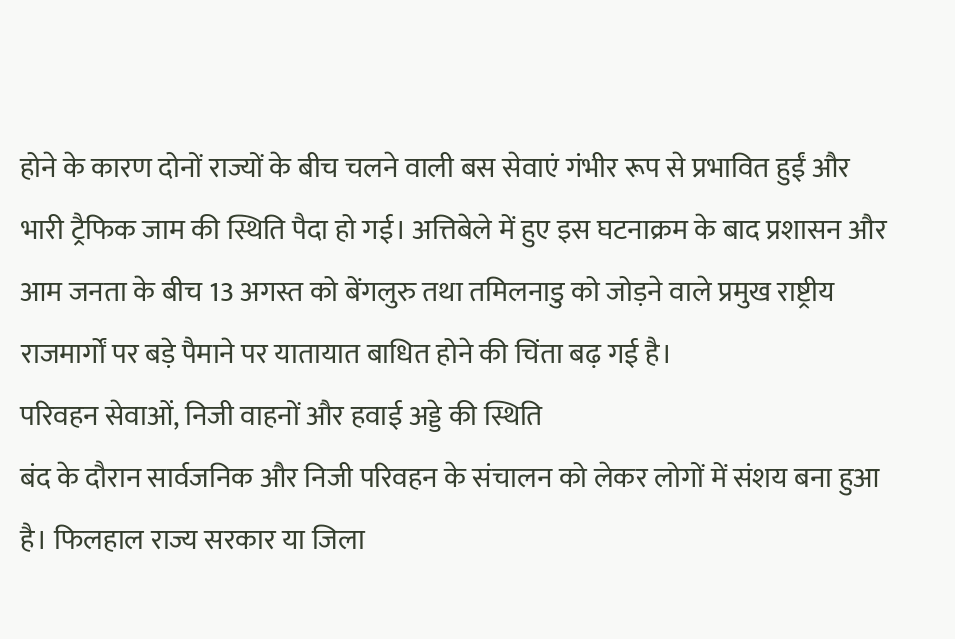होने के कारण दोनों राज्यों के बीच चलने वाली बस सेवाएं गंभीर रूप से प्रभावित हुईं और भारी ट्रैफिक जाम की स्थिति पैदा हो गई। अत्तिबेले में हुए इस घटनाक्रम के बाद प्रशासन और आम जनता के बीच 13 अगस्त को बेंगलुरु तथा तमिलनाडु को जोड़ने वाले प्रमुख राष्ट्रीय राजमार्गों पर बड़े पैमाने पर यातायात बाधित होने की चिंता बढ़ गई है।
परिवहन सेवाओं, निजी वाहनों और हवाई अड्डे की स्थिति
बंद के दौरान सार्वजनिक और निजी परिवहन के संचालन को लेकर लोगों में संशय बना हुआ है। फिलहाल राज्य सरकार या जिला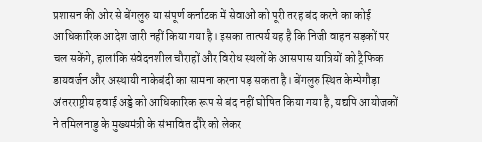प्रशासन की ओर से बेंगलुरु या संपूर्ण कर्नाटक में सेवाओं को पूरी तरह बंद करने का कोई आधिकारिक आदेश जारी नहीं किया गया है। इसका तात्पर्य यह है कि निजी वाहन सड़कों पर चल सकेंगे, हालांकि संवेदनशील चौराहों और विरोध स्थलों के आसपास यात्रियों को ट्रैफिक डायवर्जन और अस्थायी नाकेबंदी का सामना करना पड़ सकता है। बेंगलुरु स्थित केम्पेगौड़ा अंतरराष्ट्रीय हवाई अड्डे को आधिकारिक रूप से बंद नहीं घोषित किया गया है, यद्यपि आयोजकों ने तमिलनाडु के मुख्यमंत्री के संभावित दौरे को लेकर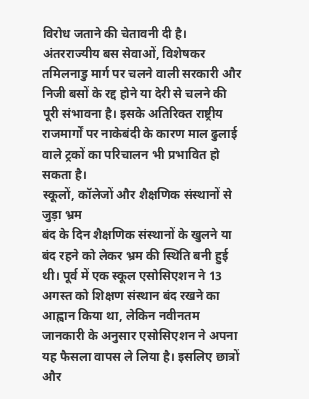विरोध जताने की चेतावनी दी है। अंतरराज्यीय बस सेवाओं, विशेषकर तमिलनाडु मार्ग पर चलने वाली सरकारी और निजी बसों के रद्द होने या देरी से चलने की पूरी संभावना है। इसके अतिरिक्त राष्ट्रीय राजमार्गों पर नाकेबंदी के कारण माल ढुलाई वाले ट्रकों का परिचालन भी प्रभावित हो सकता है।
स्कूलों, कॉलेजों और शैक्षणिक संस्थानों से जुड़ा भ्रम
बंद के दिन शैक्षणिक संस्थानों के खुलने या बंद रहने को लेकर भ्रम की स्थिति बनी हुई थी। पूर्व में एक स्कूल एसोसिएशन ने 13 अगस्त को शिक्षण संस्थान बंद रखने का आह्वान किया था, लेकिन नवीनतम जानकारी के अनुसार एसोसिएशन ने अपना यह फैसला वापस ले लिया है। इसलिए छात्रों और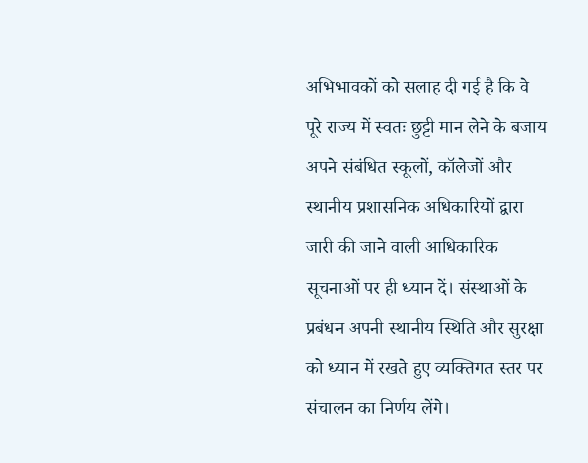अभिभावकों को सलाह दी गई है कि वे पूरे राज्य में स्वतः छुट्टी मान लेने के बजाय अपने संबंधित स्कूलों, कॉलेजों और स्थानीय प्रशासनिक अधिकारियों द्वारा जारी की जाने वाली आधिकारिक सूचनाओं पर ही ध्यान दें। संस्थाओं के प्रबंधन अपनी स्थानीय स्थिति और सुरक्षा को ध्यान में रखते हुए व्यक्तिगत स्तर पर संचालन का निर्णय लेंगे।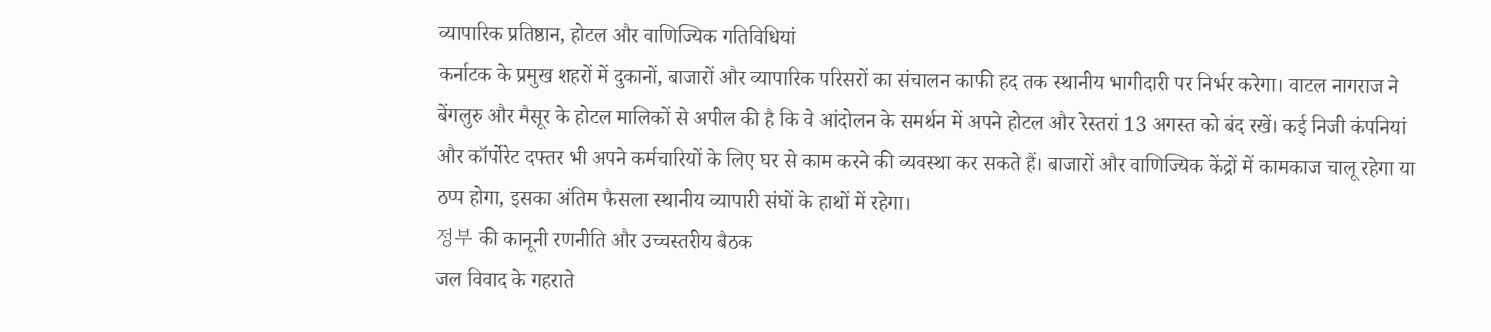व्यापारिक प्रतिष्ठान, होटल और वाणिज्यिक गतिविधियां
कर्नाटक के प्रमुख शहरों में दुकानों, बाजारों और व्यापारिक परिसरों का संचालन काफी हद तक स्थानीय भागीदारी पर निर्भर करेगा। वाटल नागराज ने बेंगलुरु और मैसूर के होटल मालिकों से अपील की है कि वे आंदोलन के समर्थन में अपने होटल और रेस्तरां 13 अगस्त को बंद रखें। कई निजी कंपनियां और कॉर्पोरेट दफ्तर भी अपने कर्मचारियों के लिए घर से काम करने की व्यवस्था कर सकते हैं। बाजारों और वाणिज्यिक केंद्रों में कामकाज चालू रहेगा या ठप्प होगा, इसका अंतिम फैसला स्थानीय व्यापारी संघों के हाथों में रहेगा।
정부 की कानूनी रणनीति और उच्चस्तरीय बैठक
जल विवाद के गहराते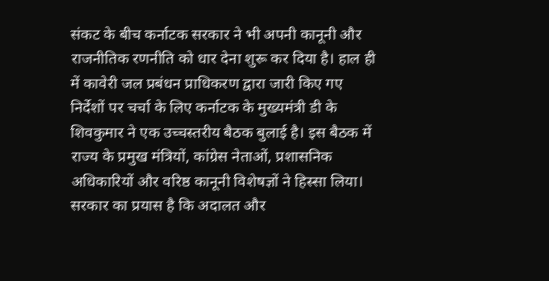संकट के बीच कर्नाटक सरकार ने भी अपनी कानूनी और राजनीतिक रणनीति को धार देना शुरू कर दिया है। हाल ही में कावेरी जल प्रबंधन प्राधिकरण द्वारा जारी किए गए निर्देशों पर चर्चा के लिए कर्नाटक के मुख्यमंत्री डी के शिवकुमार ने एक उच्चस्तरीय बैठक बुलाई है। इस बैठक में राज्य के प्रमुख मंत्रियों, कांग्रेस नेताओं, प्रशासनिक अधिकारियों और वरिष्ठ कानूनी विशेषज्ञों ने हिस्सा लिया। सरकार का प्रयास है कि अदालत और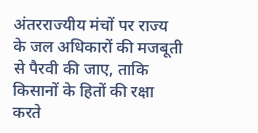अंतरराज्यीय मंचों पर राज्य के जल अधिकारों की मजबूती से पैरवी की जाए, ताकि किसानों के हितों की रक्षा करते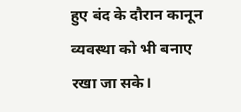हुए बंद के दौरान कानून व्यवस्था को भी बनाए रखा जा सके।